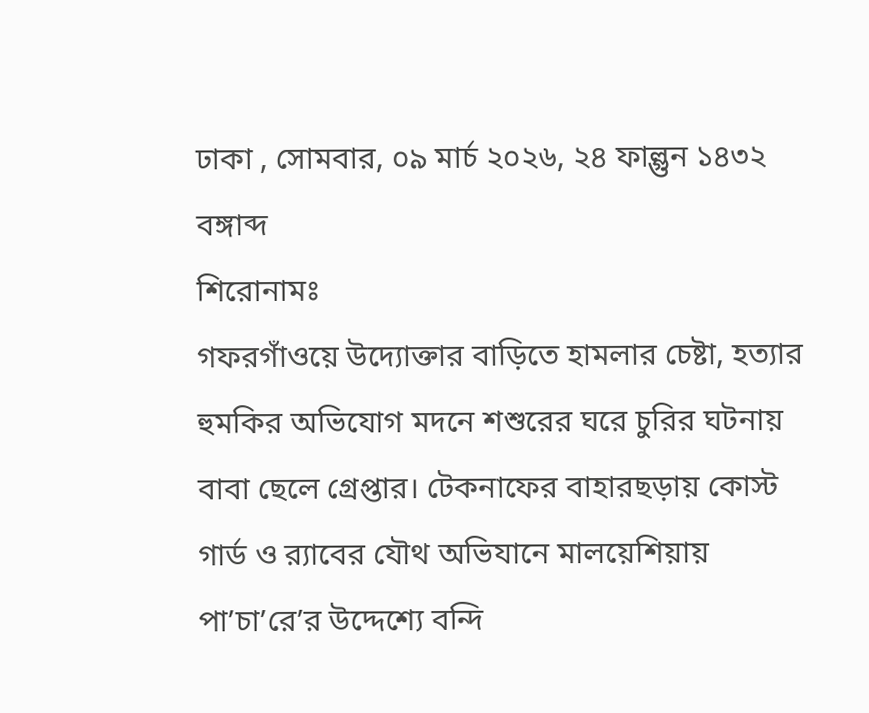ঢাকা , সোমবার, ০৯ মার্চ ২০২৬, ২৪ ফাল্গুন ১৪৩২ বঙ্গাব্দ
শিরোনামঃ
গফরগাঁওয়ে উদ্যোক্তার বাড়িতে হামলার চেষ্টা, হত্যার হুমকির অভিযোগ মদনে শশুরের ঘরে চুরির ঘটনায় বাবা ছেলে গ্রেপ্তার। টেকনাফের বাহারছড়ায় কোস্ট গার্ড ও র‍্যাবের যৌথ অভিযানে মালয়েশিয়ায় পা’চা’রে’র উদ্দেশ্যে বন্দি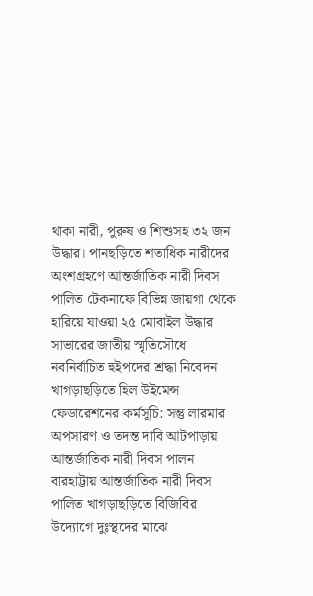থাকা নারী, পুরুষ ও শিশুসহ ৩২ জন উদ্ধার। পানছড়িতে শতাধিক নারীদের অংশগ্রহণে আন্তর্জাতিক নারী দিবস পালিত টেকনাফে বিভিন্ন জায়গা থেকে হারিয়ে যাওয়া ২৫ মোবাইল উদ্ধার সাভারের জাতীয় স্মৃতিসৌধে নবনির্বাচিত হুইপদের শ্রদ্ধা নিবেদন খাগড়াছড়িতে হিল উইমেন্স ফেডারেশনের কর্মসূচি: সন্তু লারমার অপসারণ ও তদন্ত দাবি আটপাড়ায় আন্তর্জাতিক নারী দিবস পালন  বারহাট্টায় আন্তর্জাতিক নারী দিবস পালিত খাগড়াছড়িতে বিজিবির উদ্যোগে দুঃস্থদের মাঝে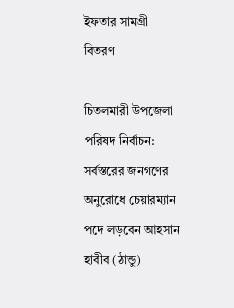ইফতার সামগ্রী বিতরণ

চিতলমারী উপজেলা পরিষদ নির্বাচন: সর্বস্তরের জনগণের অনুরোধে চেয়ারম্যান পদে লড়বেন আহসান হাবীব (ঠান্ডু)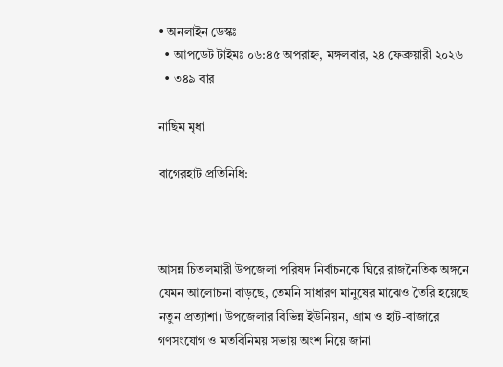• অনলাইন ডেস্কঃ
  • আপডেট টাইমঃ ০৬:৪৫ অপরাহ্ন, মঙ্গলবার, ২৪ ফেব্রুয়ারী ২০২৬
  • ৩৪৯ বার

নাছিম মৃধা

বাগেরহাট প্রতিনিধি:



আসন্ন চিতলমারী উপজেলা পরিষদ নির্বাচনকে ঘিরে রাজনৈতিক অঙ্গনে যেমন আলোচনা বাড়ছে, তেমনি সাধারণ মানুষের মাঝেও তৈরি হয়েছে নতুন প্রত্যাশা। উপজেলার বিভিন্ন ইউনিয়ন, গ্রাম ও হাট-বাজারে গণসংযোগ ও মতবিনিময় সভায় অংশ নিয়ে জানা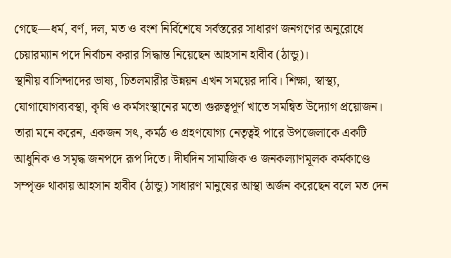গেছে—ধর্ম, বর্ণ, দল, মত ও বংশ নির্বিশেষে সর্বস্তরের সাধারণ জনগণের অনুরোধে চেয়ারম্যান পদে নির্বাচন করার সিদ্ধান্ত নিয়েছেন আহসান হাবীব (ঠান্ডু)।
স্থানীয় বাসিন্দাদের ভাষ্য, চিতলমারীর উন্নয়ন এখন সময়ের দাবি। শিক্ষা, স্বাস্থ্য, যোগাযোগব্যবস্থা, কৃষি ও কর্মসংস্থানের মতো গুরুত্বপূর্ণ খাতে সমন্বিত উদ্যোগ প্রয়োজন। তারা মনে করেন, একজন সৎ, কর্মঠ ও গ্রহণযোগ্য নেতৃত্বই পারে উপজেলাকে একটি আধুনিক ও সমৃদ্ধ জনপদে রূপ দিতে। দীর্ঘদিন সামাজিক ও জনকল্যাণমূলক কর্মকাণ্ডে সম্পৃক্ত থাকায় আহসান হাবীব (ঠান্ডু) সাধারণ মানুষের আস্থা অর্জন করেছেন বলে মত দেন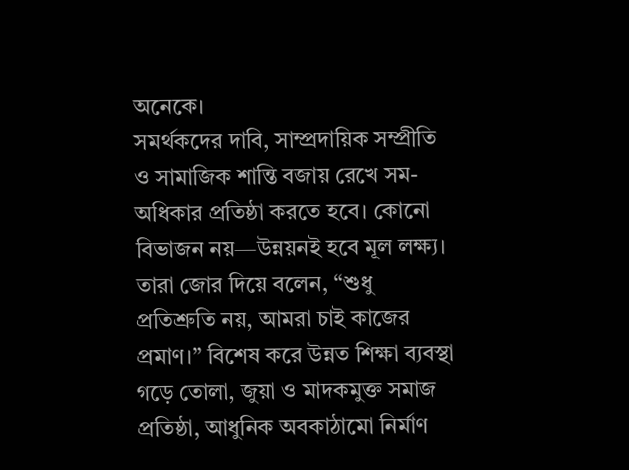অনেকে।
সমর্থকদের দাবি, সাম্প্রদায়িক সম্প্রীতি ও সামাজিক শান্তি বজায় রেখে সম-অধিকার প্রতিষ্ঠা করতে হবে। কোনো বিভাজন নয়—উন্নয়নই হবে মূল লক্ষ্য। তারা জোর দিয়ে বলেন, “শুধু প্রতিশ্রুতি নয়, আমরা চাই কাজের প্রমাণ।” বিশেষ করে উন্নত শিক্ষা ব্যবস্থা গড়ে তোলা, জুয়া ও মাদকমুক্ত সমাজ প্রতিষ্ঠা, আধুনিক অবকাঠামো নির্মাণ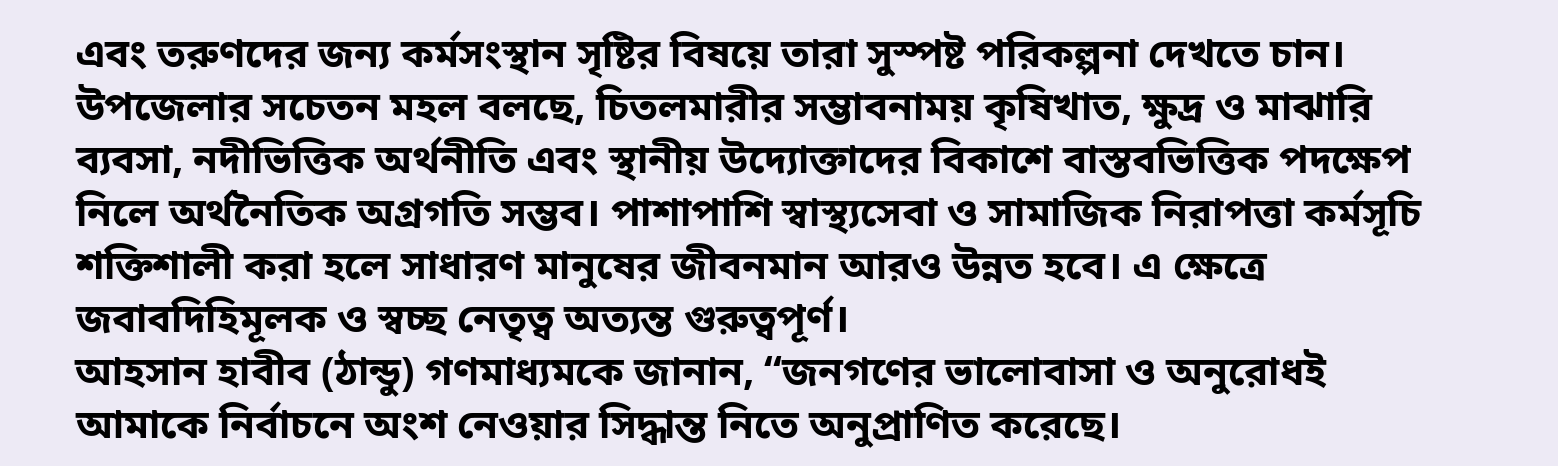এবং তরুণদের জন্য কর্মসংস্থান সৃষ্টির বিষয়ে তারা সুস্পষ্ট পরিকল্পনা দেখতে চান।
উপজেলার সচেতন মহল বলছে, চিতলমারীর সম্ভাবনাময় কৃষিখাত, ক্ষুদ্র ও মাঝারি ব্যবসা, নদীভিত্তিক অর্থনীতি এবং স্থানীয় উদ্যোক্তাদের বিকাশে বাস্তবভিত্তিক পদক্ষেপ নিলে অর্থনৈতিক অগ্রগতি সম্ভব। পাশাপাশি স্বাস্থ্যসেবা ও সামাজিক নিরাপত্তা কর্মসূচি শক্তিশালী করা হলে সাধারণ মানুষের জীবনমান আরও উন্নত হবে। এ ক্ষেত্রে জবাবদিহিমূলক ও স্বচ্ছ নেতৃত্ব অত্যন্ত গুরুত্বপূর্ণ।
আহসান হাবীব (ঠান্ডু) গণমাধ্যমকে জানান, “জনগণের ভালোবাসা ও অনুরোধই আমাকে নির্বাচনে অংশ নেওয়ার সিদ্ধান্ত নিতে অনুপ্রাণিত করেছে।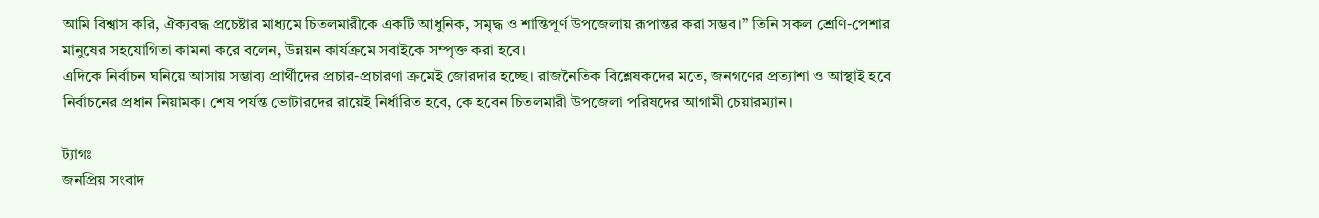আমি বিশ্বাস করি, ঐক্যবদ্ধ প্রচেষ্টার মাধ্যমে চিতলমারীকে একটি আধুনিক, সমৃদ্ধ ও শান্তিপূর্ণ উপজেলায় রূপান্তর করা সম্ভব।” তিনি সকল শ্রেণি-পেশার মানুষের সহযোগিতা কামনা করে বলেন, উন্নয়ন কার্যক্রমে সবাইকে সম্পৃক্ত করা হবে।
এদিকে নির্বাচন ঘনিয়ে আসায় সম্ভাব্য প্রার্থীদের প্রচার-প্রচারণা ক্রমেই জোরদার হচ্ছে। রাজনৈতিক বিশ্লেষকদের মতে, জনগণের প্রত্যাশা ও আস্থাই হবে নির্বাচনের প্রধান নিয়ামক। শেষ পর্যন্ত ভোটারদের রায়েই নির্ধারিত হবে, কে হবেন চিতলমারী উপজেলা পরিষদের আগামী চেয়ারম্যান।

ট্যাগঃ
জনপ্রিয় সংবাদ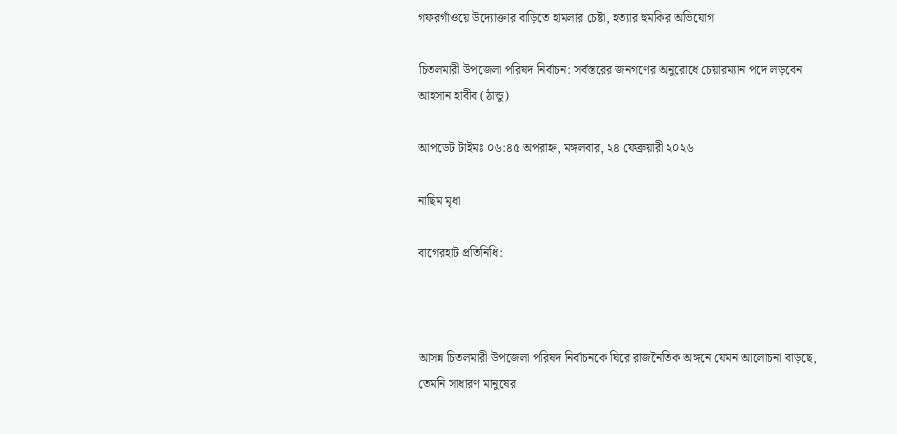গফরগাঁওয়ে উদ্যোক্তার বাড়িতে হামলার চেষ্টা, হত্যার হুমকির অভিযোগ

চিতলমারী উপজেলা পরিষদ নির্বাচন: সর্বস্তরের জনগণের অনুরোধে চেয়ারম্যান পদে লড়বেন আহসান হাবীব (ঠান্ডু)

আপডেট টাইমঃ ০৬:৪৫ অপরাহ্ন, মঙ্গলবার, ২৪ ফেব্রুয়ারী ২০২৬

নাছিম মৃধা

বাগেরহাট প্রতিনিধি:



আসন্ন চিতলমারী উপজেলা পরিষদ নির্বাচনকে ঘিরে রাজনৈতিক অঙ্গনে যেমন আলোচনা বাড়ছে, তেমনি সাধারণ মানুষের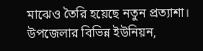মাঝেও তৈরি হয়েছে নতুন প্রত্যাশা। উপজেলার বিভিন্ন ইউনিয়ন,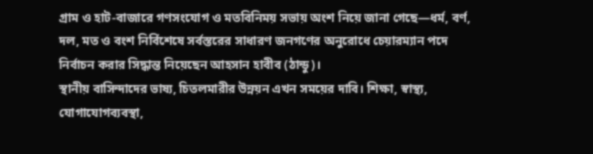গ্রাম ও হাট-বাজারে গণসংযোগ ও মতবিনিময় সভায় অংশ নিয়ে জানা গেছে—ধর্ম, বর্ণ, দল, মত ও বংশ নির্বিশেষে সর্বস্তরের সাধারণ জনগণের অনুরোধে চেয়ারম্যান পদে নির্বাচন করার সিদ্ধান্ত নিয়েছেন আহসান হাবীব (ঠান্ডু)।
স্থানীয় বাসিন্দাদের ভাষ্য, চিতলমারীর উন্নয়ন এখন সময়ের দাবি। শিক্ষা, স্বাস্থ্য, যোগাযোগব্যবস্থা,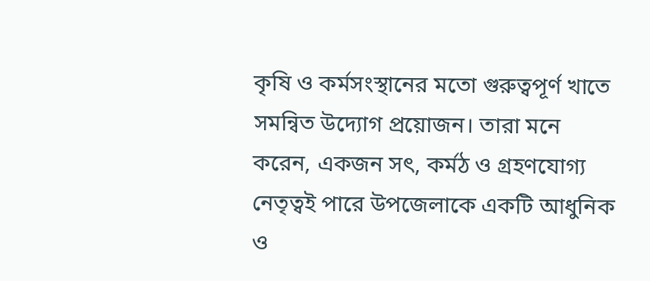কৃষি ও কর্মসংস্থানের মতো গুরুত্বপূর্ণ খাতে সমন্বিত উদ্যোগ প্রয়োজন। তারা মনে করেন, একজন সৎ, কর্মঠ ও গ্রহণযোগ্য নেতৃত্বই পারে উপজেলাকে একটি আধুনিক ও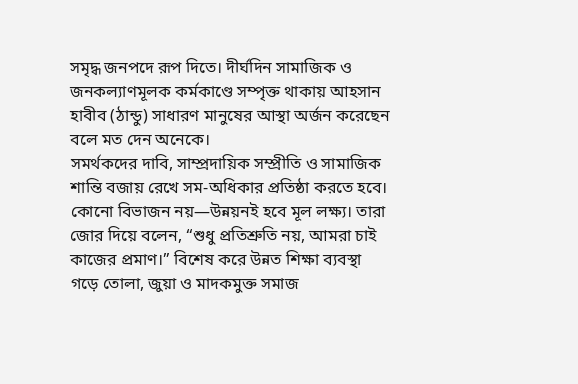সমৃদ্ধ জনপদে রূপ দিতে। দীর্ঘদিন সামাজিক ও জনকল্যাণমূলক কর্মকাণ্ডে সম্পৃক্ত থাকায় আহসান হাবীব (ঠান্ডু) সাধারণ মানুষের আস্থা অর্জন করেছেন বলে মত দেন অনেকে।
সমর্থকদের দাবি, সাম্প্রদায়িক সম্প্রীতি ও সামাজিক শান্তি বজায় রেখে সম-অধিকার প্রতিষ্ঠা করতে হবে। কোনো বিভাজন নয়—উন্নয়নই হবে মূল লক্ষ্য। তারা জোর দিয়ে বলেন, “শুধু প্রতিশ্রুতি নয়, আমরা চাই কাজের প্রমাণ।” বিশেষ করে উন্নত শিক্ষা ব্যবস্থা গড়ে তোলা, জুয়া ও মাদকমুক্ত সমাজ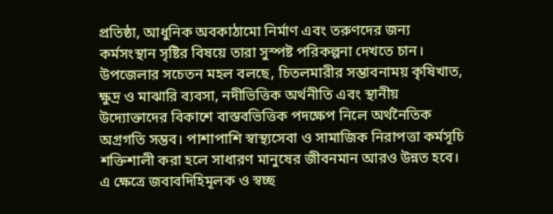প্রতিষ্ঠা, আধুনিক অবকাঠামো নির্মাণ এবং তরুণদের জন্য কর্মসংস্থান সৃষ্টির বিষয়ে তারা সুস্পষ্ট পরিকল্পনা দেখতে চান।
উপজেলার সচেতন মহল বলছে, চিতলমারীর সম্ভাবনাময় কৃষিখাত, ক্ষুদ্র ও মাঝারি ব্যবসা, নদীভিত্তিক অর্থনীতি এবং স্থানীয় উদ্যোক্তাদের বিকাশে বাস্তবভিত্তিক পদক্ষেপ নিলে অর্থনৈতিক অগ্রগতি সম্ভব। পাশাপাশি স্বাস্থ্যসেবা ও সামাজিক নিরাপত্তা কর্মসূচি শক্তিশালী করা হলে সাধারণ মানুষের জীবনমান আরও উন্নত হবে। এ ক্ষেত্রে জবাবদিহিমূলক ও স্বচ্ছ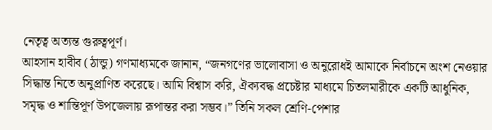নেতৃত্ব অত্যন্ত গুরুত্বপূর্ণ।
আহসান হাবীব (ঠান্ডু) গণমাধ্যমকে জানান, “জনগণের ভালোবাসা ও অনুরোধই আমাকে নির্বাচনে অংশ নেওয়ার সিদ্ধান্ত নিতে অনুপ্রাণিত করেছে। আমি বিশ্বাস করি, ঐক্যবদ্ধ প্রচেষ্টার মাধ্যমে চিতলমারীকে একটি আধুনিক, সমৃদ্ধ ও শান্তিপূর্ণ উপজেলায় রূপান্তর করা সম্ভব।” তিনি সকল শ্রেণি-পেশার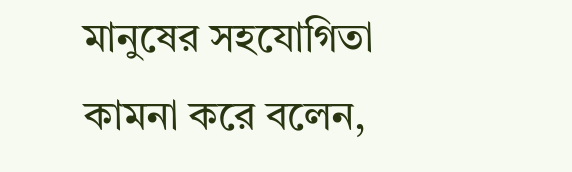মানুষের সহযোগিতা কামনা করে বলেন,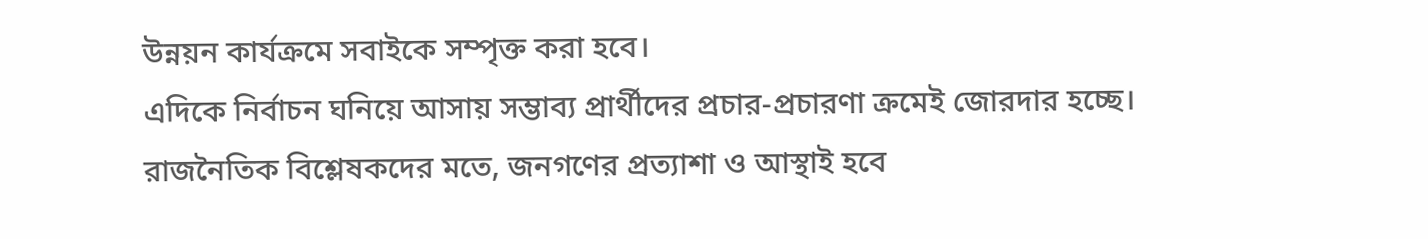উন্নয়ন কার্যক্রমে সবাইকে সম্পৃক্ত করা হবে।
এদিকে নির্বাচন ঘনিয়ে আসায় সম্ভাব্য প্রার্থীদের প্রচার-প্রচারণা ক্রমেই জোরদার হচ্ছে। রাজনৈতিক বিশ্লেষকদের মতে, জনগণের প্রত্যাশা ও আস্থাই হবে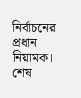নির্বাচনের প্রধান নিয়ামক। শেষ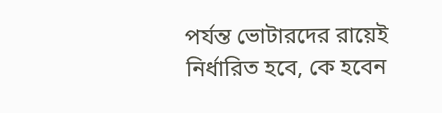পর্যন্ত ভোটারদের রায়েই নির্ধারিত হবে, কে হবেন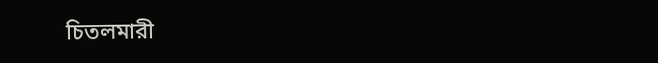চিতলমারী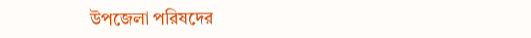উপজেলা পরিষদের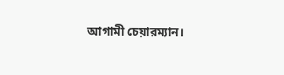আগামী চেয়ারম্যান।